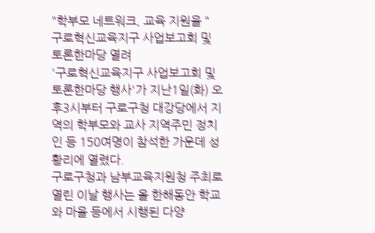"학부모 네트워크, 교육 지원을 "
구로혁신교육지구 사업보고회 및 토론한마당 열려
'구로혁신교육지구 사업보고회 및 토론한마당 행사'가 지난1일(화) 오후3시부터 구로구청 대강당에서 지역의 학부모와 교사 지역주민 정치인 등 150여명이 참석한 가운데 성황리에 열렸다.
구로구청과 남부교육지원청 주최로 열린 이날 행사는 올 한해동안 학교와 마을 등에서 시행된 다양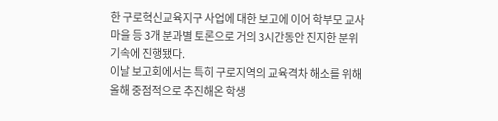한 구로혁신교육지구 사업에 대한 보고에 이어 학부모 교사 마을 등 3개 분과별 토론으로 거의 3시간동안 진지한 분위기속에 진행됐다.
이날 보고회에서는 특히 구로지역의 교육격차 해소를 위해 올해 중점적으로 추진해온 학생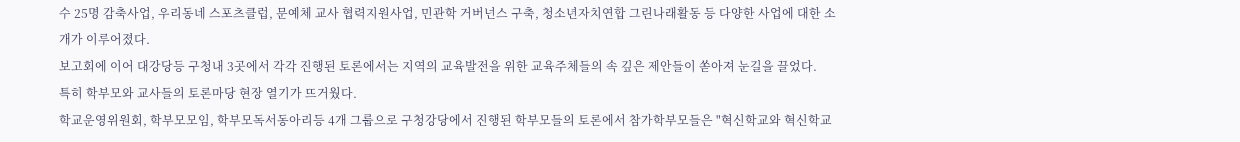수 25명 감축사업, 우리동네 스포츠클럽, 문예체 교사 협력지원사업, 민관학 거버넌스 구축, 청소년자치연합 그린나래활동 등 다양한 사업에 대한 소개가 이루어졌다.
보고회에 이어 대강당등 구청내 3곳에서 각각 진행된 토론에서는 지역의 교육발전을 위한 교육주체들의 속 깊은 제안들이 쏟아져 눈길을 끌었다.
특히 학부모와 교사들의 토론마당 현장 열기가 뜨거웠다.
학교운영위원회, 학부모모임, 학부모독서동아리등 4개 그룹으로 구청강당에서 진행된 학부모들의 토론에서 참가학부모들은 "혁신학교와 혁신학교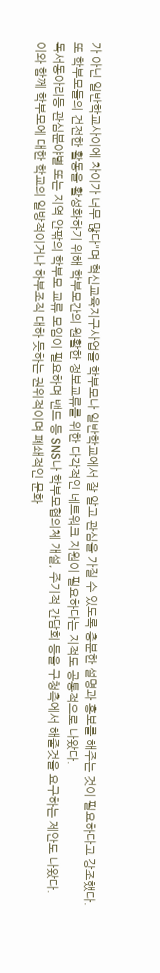가 아닌 일반학교사이에 차이가 너무 많다"며 혁신교육지구사업을 학부모나 일반학교에서 잘 알고 관심을 가질 수 있도록 충분한 설명과 홍보를 해주는 것이 필요하다고 강조했다.
또 학부모들의 건전한 활동을 활성화하기 위해 학부모간의 원활한 정보교류를 위한 다각적인 네트워크 지원이 필요하다는 지적도 공통적으로 나왔다.
독서동아리등 관심분야별 또는 지역 안팎의 학부모 교류 모임이 필요하며 밴드 등 SNS나 학부모협의체 개설, 주기적 간담회 등을 구청측에서 해줄것을 요구하는 제안도 나왔다.
이와 함께 학부모에 대한 학교의 일방적이거나 하부조직 대하 듯하는 권위적이며 폐쇄적인 문화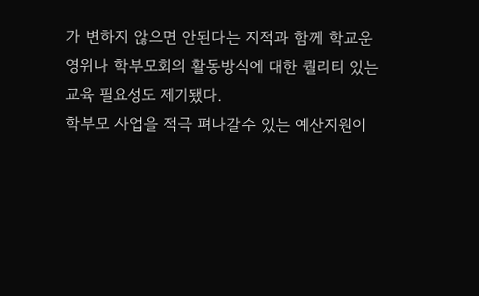가 변하지 않으면 안된다는 지적과 함께 학교운영위나 학부모회의 활동방식에 대한 퀄리티 있는 교육 필요성도 제기됐다.
학부모 사업을 적극 펴나갈수 있는 예산지원이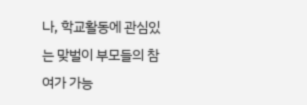나, 학교활동에 관심있는 맞벌이 부모들의 참여가 가능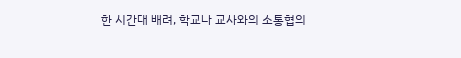한 시간대 배려, 학교나 교사와의 소통협의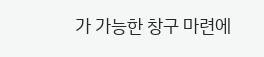가 가능한 창구 마련에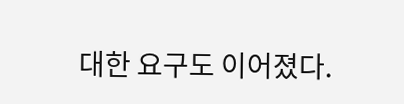대한 요구도 이어졌다.